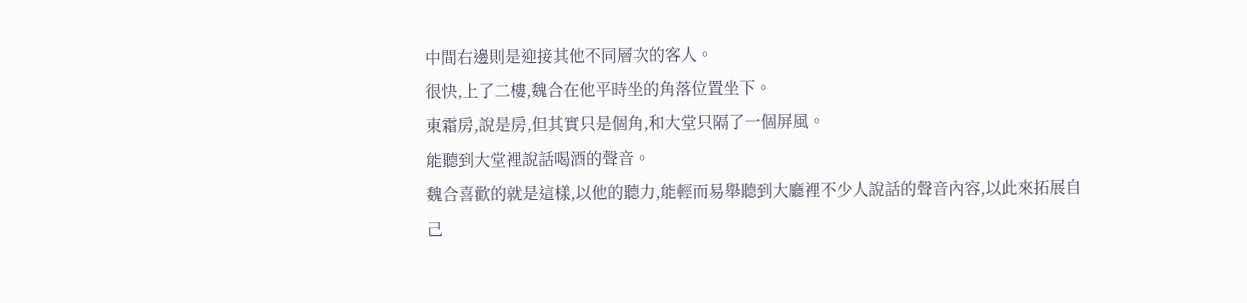中間右邊則是迎接其他不同層次的客人。
很快,上了二樓,魏合在他平時坐的角落位置坐下。
東霜房,說是房,但其實只是個角,和大堂只隔了一個屏風。
能聽到大堂裡說話喝酒的聲音。
魏合喜歡的就是這樣,以他的聽力,能輕而易舉聽到大廳裡不少人說話的聲音內容,以此來拓展自己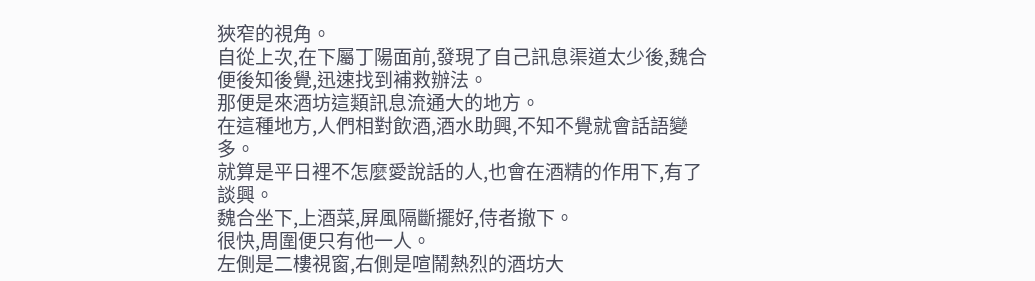狹窄的視角。
自從上次,在下屬丁陽面前,發現了自己訊息渠道太少後,魏合便後知後覺,迅速找到補救辦法。
那便是來酒坊這類訊息流通大的地方。
在這種地方,人們相對飲酒,酒水助興,不知不覺就會話語變多。
就算是平日裡不怎麼愛說話的人,也會在酒精的作用下,有了談興。
魏合坐下,上酒菜,屏風隔斷擺好,侍者撤下。
很快,周圍便只有他一人。
左側是二樓視窗,右側是喧鬧熱烈的酒坊大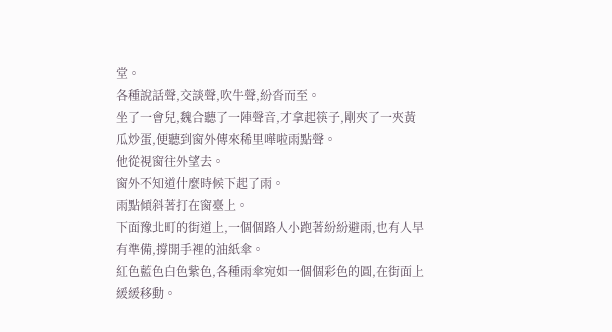堂。
各種說話聲,交談聲,吹牛聲,紛沓而至。
坐了一會兒,魏合聽了一陣聲音,才拿起筷子,剛夾了一夾黃瓜炒蛋,便聽到窗外傳來稀里嘩啦雨點聲。
他從視窗往外望去。
窗外不知道什麼時候下起了雨。
雨點傾斜著打在窗臺上。
下面豫北町的街道上,一個個路人小跑著紛紛避雨,也有人早有準備,撐開手裡的油紙傘。
紅色藍色白色紫色,各種雨傘宛如一個個彩色的圓,在街面上緩緩移動。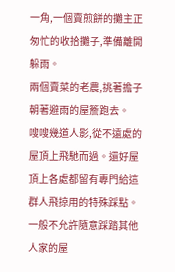一角,一個賣煎餅的攤主正匆忙的收拾攤子,準備離開躲雨。
兩個賣菜的老農,挑著擔子朝著避雨的屋簷跑去。
嗖嗖幾道人影,從不遠處的屋頂上飛馳而過。還好屋頂上各處都留有專門給這群人飛掠用的特殊踩點。
一般不允許隨意踩踏其他人家的屋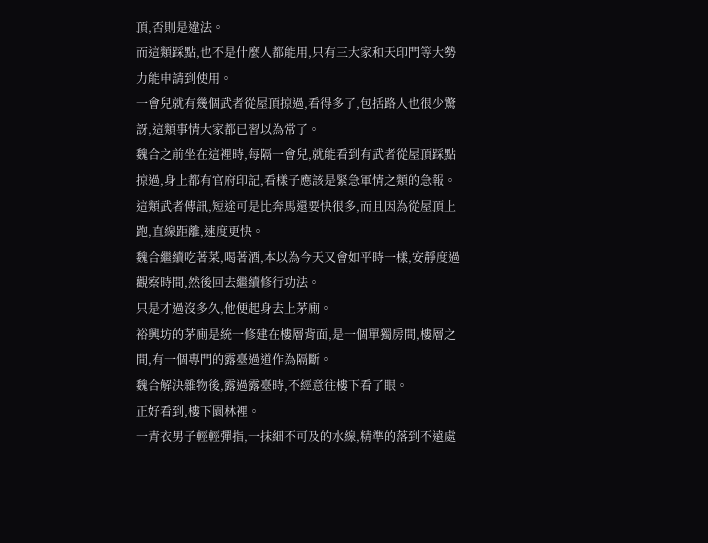頂,否則是違法。
而這類踩點,也不是什麼人都能用,只有三大家和天印門等大勢力能申請到使用。
一會兒就有幾個武者從屋頂掠過,看得多了,包括路人也很少驚訝,這類事情大家都已習以為常了。
魏合之前坐在這裡時,每隔一會兒,就能看到有武者從屋頂踩點掠過,身上都有官府印記,看樣子應該是緊急軍情之類的急報。
這類武者傳訊,短途可是比奔馬還要快很多,而且因為從屋頂上跑,直線距離,速度更快。
魏合繼續吃著菜,喝著酒,本以為今天又會如平時一樣,安靜度過觀察時間,然後回去繼續修行功法。
只是才過沒多久,他便起身去上茅廁。
裕興坊的茅廁是統一修建在樓層背面,是一個單獨房間,樓層之間,有一個專門的露臺過道作為隔斷。
魏合解決雜物後,露過露臺時,不經意往樓下看了眼。
正好看到,樓下園林裡。
一青衣男子輕輕彈指,一抹細不可及的水線,精準的落到不遠處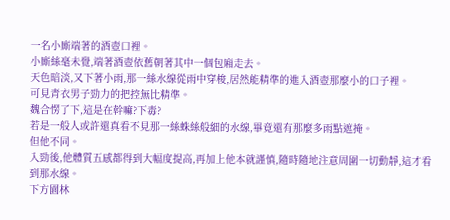一名小廝端著的酒壺口裡。
小廝絲毫未覺,端著酒壺依舊朝著其中一個包廂走去。
天色暗淡,又下著小雨,那一絲水線從雨中穿梭,居然能精準的進入酒壺那麼小的口子裡。
可見青衣男子勁力的把控無比精準。
魏合愣了下,這是在幹嘛?下毒?
若是一般人或許還真看不見那一絲蛛絲般細的水線,畢竟還有那麼多雨點遮掩。
但他不同。
入勁後,他體質五感都得到大幅度提高,再加上他本就謹慎,隨時隨地注意周圍一切動靜,這才看到那水線。
下方園林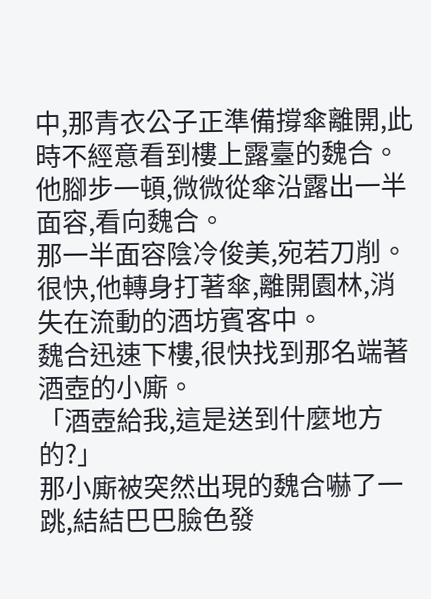中,那青衣公子正準備撐傘離開,此時不經意看到樓上露臺的魏合。
他腳步一頓,微微從傘沿露出一半面容,看向魏合。
那一半面容陰冷俊美,宛若刀削。
很快,他轉身打著傘,離開園林,消失在流動的酒坊賓客中。
魏合迅速下樓,很快找到那名端著酒壺的小廝。
「酒壺給我,這是送到什麼地方的?」
那小廝被突然出現的魏合嚇了一跳,結結巴巴臉色發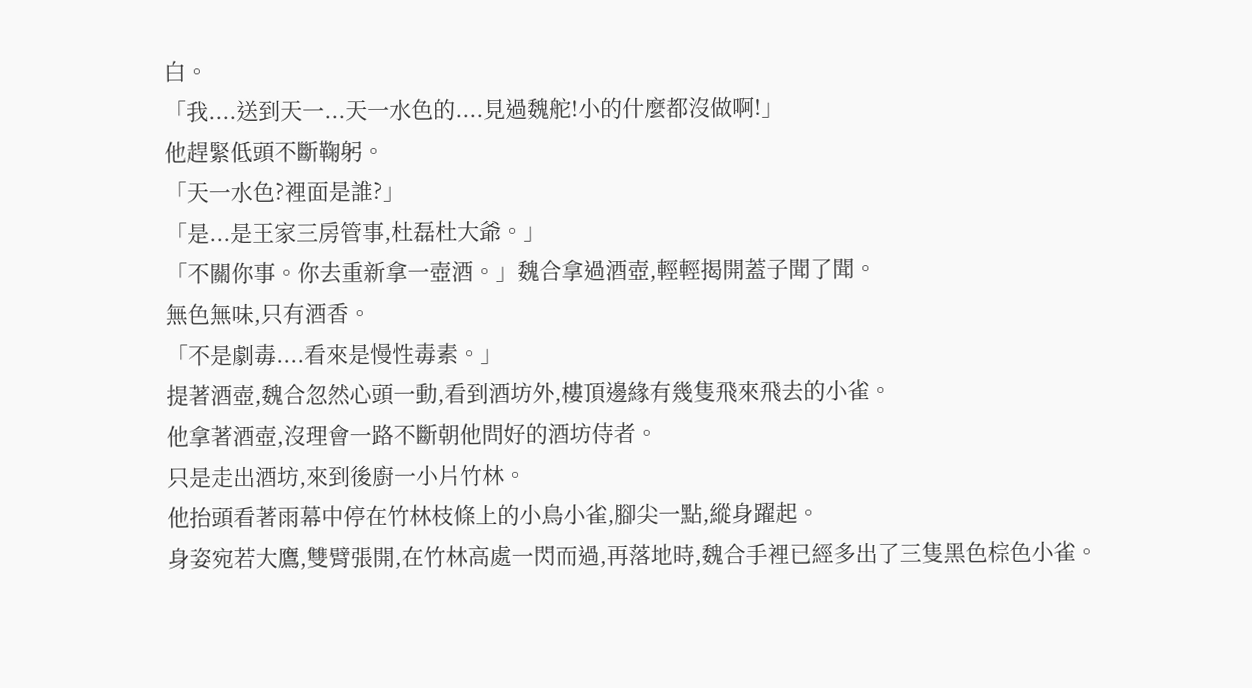白。
「我....送到天一...天一水色的....見過魏舵!小的什麼都沒做啊!」
他趕緊低頭不斷鞠躬。
「天一水色?裡面是誰?」
「是...是王家三房管事,杜磊杜大爺。」
「不關你事。你去重新拿一壺酒。」魏合拿過酒壺,輕輕揭開蓋子聞了聞。
無色無味,只有酒香。
「不是劇毒....看來是慢性毒素。」
提著酒壺,魏合忽然心頭一動,看到酒坊外,樓頂邊緣有幾隻飛來飛去的小雀。
他拿著酒壺,沒理會一路不斷朝他問好的酒坊侍者。
只是走出酒坊,來到後廚一小片竹林。
他抬頭看著雨幕中停在竹林枝條上的小鳥小雀,腳尖一點,縱身躍起。
身姿宛若大鷹,雙臂張開,在竹林高處一閃而過,再落地時,魏合手裡已經多出了三隻黑色棕色小雀。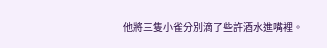他將三隻小雀分別滴了些許酒水進嘴裡。